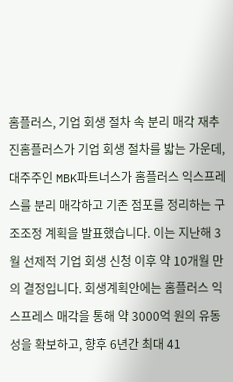홈플러스, 기업 회생 절차 속 분리 매각 재추진홈플러스가 기업 회생 절차를 밟는 가운데, 대주주인 MBK파트너스가 홈플러스 익스프레스를 분리 매각하고 기존 점포를 정리하는 구조조정 계획을 발표했습니다. 이는 지난해 3월 선제적 기업 회생 신청 이후 약 10개월 만의 결정입니다. 회생계획안에는 홈플러스 익스프레스 매각을 통해 약 3000억 원의 유동성을 확보하고, 향후 6년간 최대 41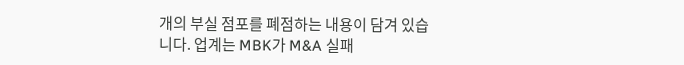개의 부실 점포를 폐점하는 내용이 담겨 있습니다. 업계는 MBK가 M&A 실패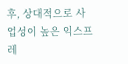후, 상대적으로 사업성이 높은 익스프레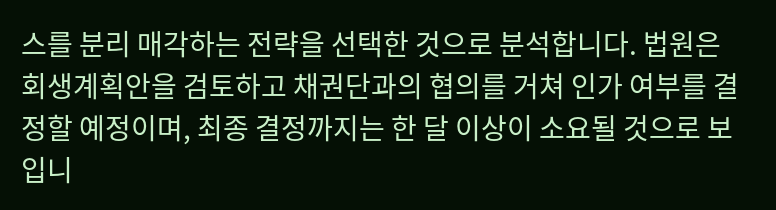스를 분리 매각하는 전략을 선택한 것으로 분석합니다. 법원은 회생계획안을 검토하고 채권단과의 협의를 거쳐 인가 여부를 결정할 예정이며, 최종 결정까지는 한 달 이상이 소요될 것으로 보입니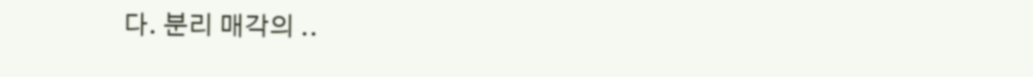다. 분리 매각의 ..